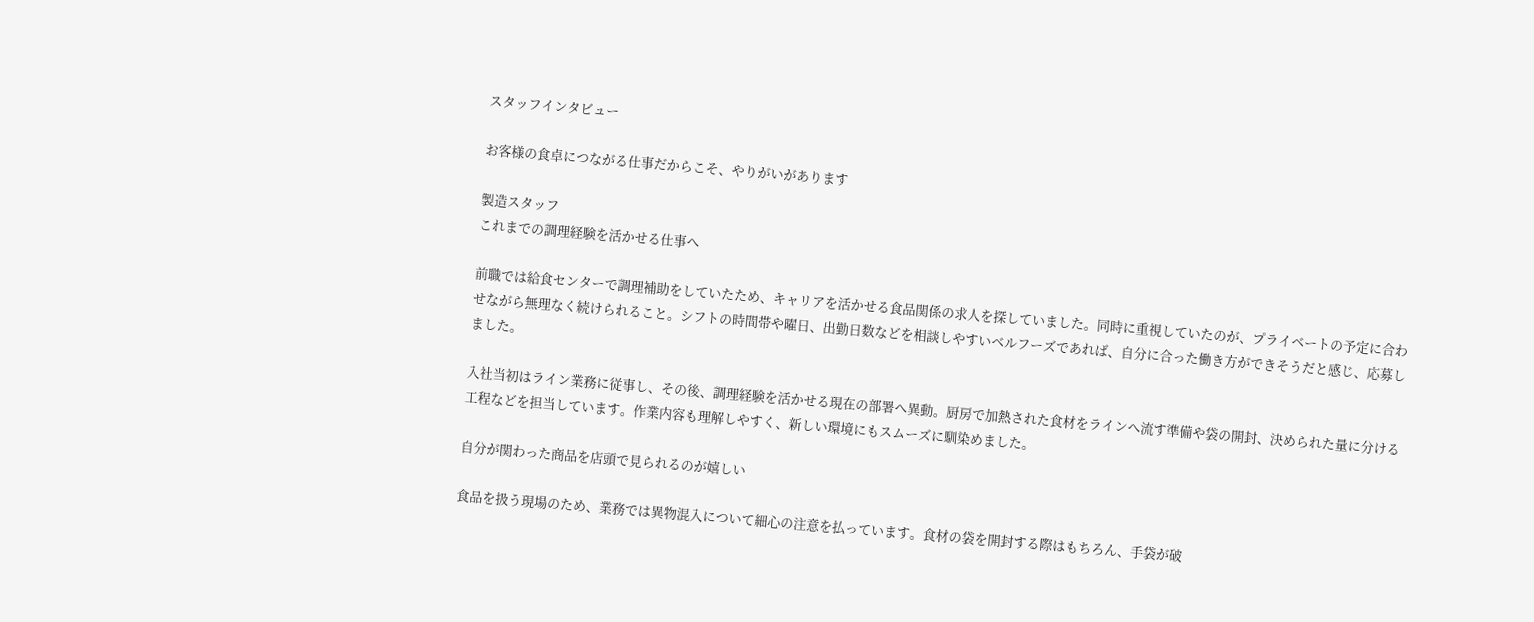スタッフインタビュー

お客様の食卓につながる仕事だからこそ、やりがいがあります

製造スタッフ
これまでの調理経験を活かせる仕事へ

前職では給食センターで調理補助をしていたため、キャリアを活かせる食品関係の求人を探していました。同時に重視していたのが、プライベートの予定に合わせながら無理なく続けられること。シフトの時間帯や曜日、出勤日数などを相談しやすいベルフーズであれば、自分に合った働き方ができそうだと感じ、応募しました。

入社当初はライン業務に従事し、その後、調理経験を活かせる現在の部署へ異動。厨房で加熱された食材をラインへ流す準備や袋の開封、決められた量に分ける工程などを担当しています。作業内容も理解しやすく、新しい環境にもスムーズに馴染めました。

自分が関わった商品を店頭で見られるのが嬉しい

食品を扱う現場のため、業務では異物混入について細心の注意を払っています。食材の袋を開封する際はもちろん、手袋が破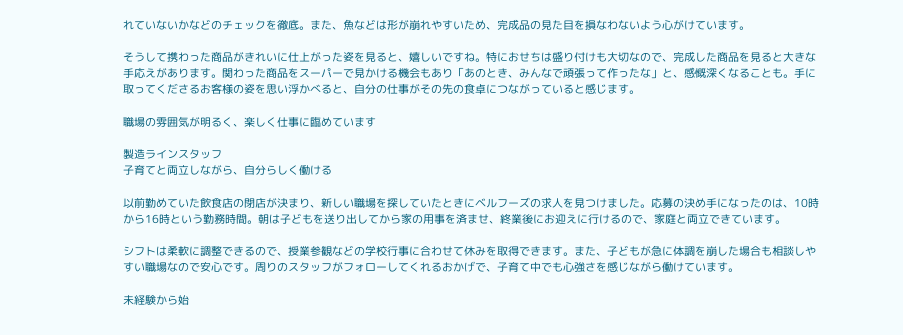れていないかなどのチェックを徹底。また、魚などは形が崩れやすいため、完成品の見た目を損なわないよう心がけています。

そうして携わった商品がきれいに仕上がった姿を見ると、嬉しいですね。特におせちは盛り付けも大切なので、完成した商品を見ると大きな手応えがあります。関わった商品をスーパーで見かける機会もあり「あのとき、みんなで頑張って作ったな」と、感慨深くなることも。手に取ってくださるお客様の姿を思い浮かべると、自分の仕事がその先の食卓につながっていると感じます。

職場の雰囲気が明るく、楽しく仕事に臨めています

製造ラインスタッフ
子育てと両立しながら、自分らしく働ける

以前勤めていた飲食店の閉店が決まり、新しい職場を探していたときにベルフーズの求人を見つけました。応募の決め手になったのは、10時から16時という勤務時間。朝は子どもを送り出してから家の用事を済ませ、終業後にお迎えに行けるので、家庭と両立できています。

シフトは柔軟に調整できるので、授業参観などの学校行事に合わせて休みを取得できます。また、子どもが急に体調を崩した場合も相談しやすい職場なので安心です。周りのスタッフがフォローしてくれるおかげで、子育て中でも心強さを感じながら働けています。

未経験から始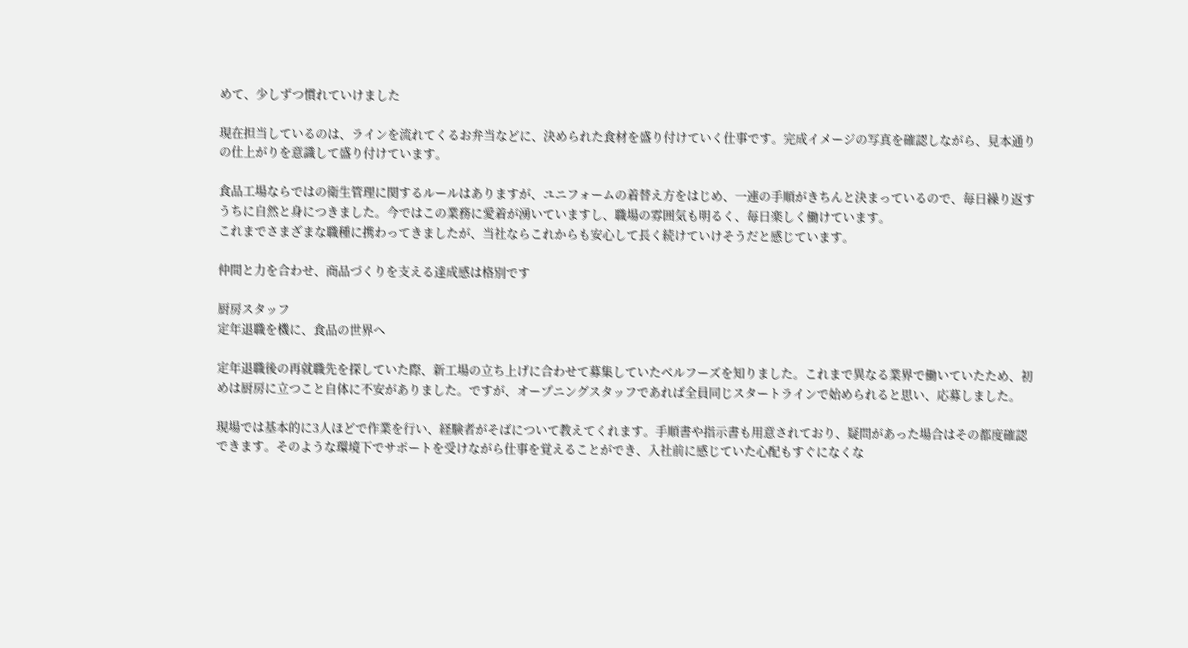めて、少しずつ慣れていけました

現在担当しているのは、ラインを流れてくるお弁当などに、決められた食材を盛り付けていく仕事です。完成イメージの写真を確認しながら、見本通りの仕上がりを意識して盛り付けています。

食品工場ならではの衛生管理に関するルールはありますが、ユニフォームの着替え方をはじめ、一連の手順がきちんと決まっているので、毎日繰り返すうちに自然と身につきました。今ではこの業務に愛着が湧いていますし、職場の雰囲気も明るく、毎日楽しく働けています。
これまでさまざまな職種に携わってきましたが、当社ならこれからも安心して長く続けていけそうだと感じています。

仲間と力を合わせ、商品づくりを支える達成感は格別です

厨房スタッフ
定年退職を機に、食品の世界へ

定年退職後の再就職先を探していた際、新工場の立ち上げに合わせて募集していたベルフーズを知りました。これまで異なる業界で働いていたため、初めは厨房に立つこと自体に不安がありました。ですが、オープニングスタッフであれば全員同じスタートラインで始められると思い、応募しました。

現場では基本的に3人ほどで作業を行い、経験者がそばについて教えてくれます。手順書や指示書も用意されており、疑問があった場合はその都度確認できます。そのような環境下でサポートを受けながら仕事を覚えることができ、入社前に感じていた心配もすぐになくな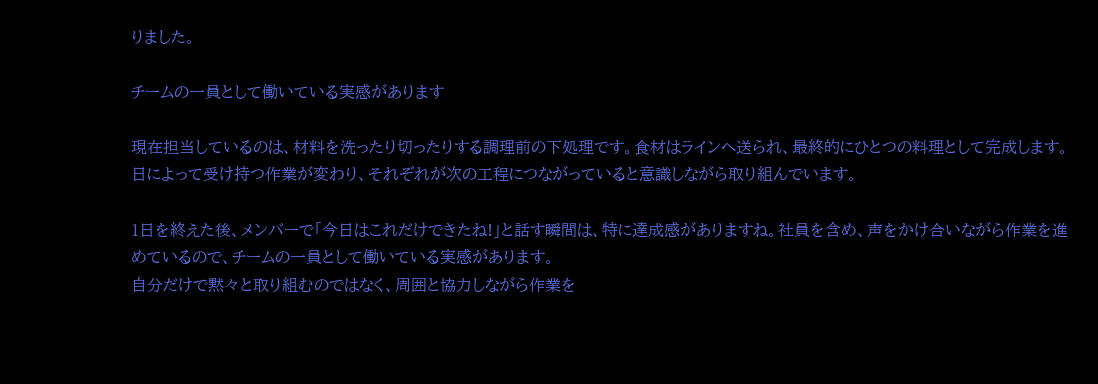りました。

チームの一員として働いている実感があります

現在担当しているのは、材料を洗ったり切ったりする調理前の下処理です。食材はラインへ送られ、最終的にひとつの料理として完成します。日によって受け持つ作業が変わり、それぞれが次の工程につながっていると意識しながら取り組んでいます。

1日を終えた後、メンバーで「今日はこれだけできたね!」と話す瞬間は、特に達成感がありますね。社員を含め、声をかけ合いながら作業を進めているので、チームの一員として働いている実感があります。
自分だけで黙々と取り組むのではなく、周囲と協力しながら作業を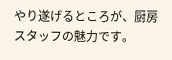やり遂げるところが、厨房スタッフの魅力です。